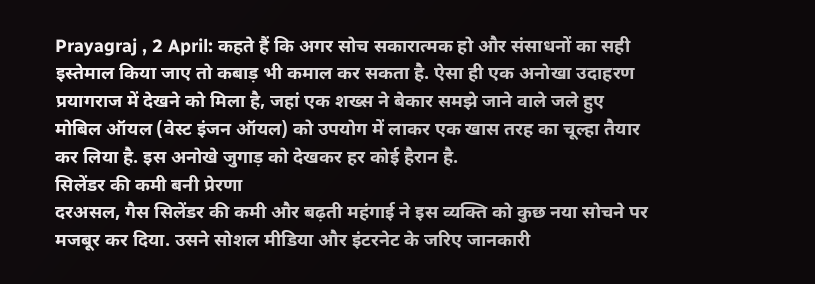Prayagraj , 2 April: कहते हैं कि अगर सोच सकारात्मक हो और संसाधनों का सही इस्तेमाल किया जाए तो कबाड़ भी कमाल कर सकता है. ऐसा ही एक अनोखा उदाहरण प्रयागराज में देखने को मिला है, जहां एक शख्स ने बेकार समझे जाने वाले जले हुए मोबिल ऑयल (वेस्ट इंजन ऑयल) को उपयोग में लाकर एक खास तरह का चूल्हा तैयार कर लिया है. इस अनोखे जुगाड़ को देखकर हर कोई हैरान है.
सिलेंडर की कमी बनी प्रेरणा
दरअसल, गैस सिलेंडर की कमी और बढ़ती महंगाई ने इस व्यक्ति को कुछ नया सोचने पर मजबूर कर दिया. उसने सोशल मीडिया और इंटरनेट के जरिए जानकारी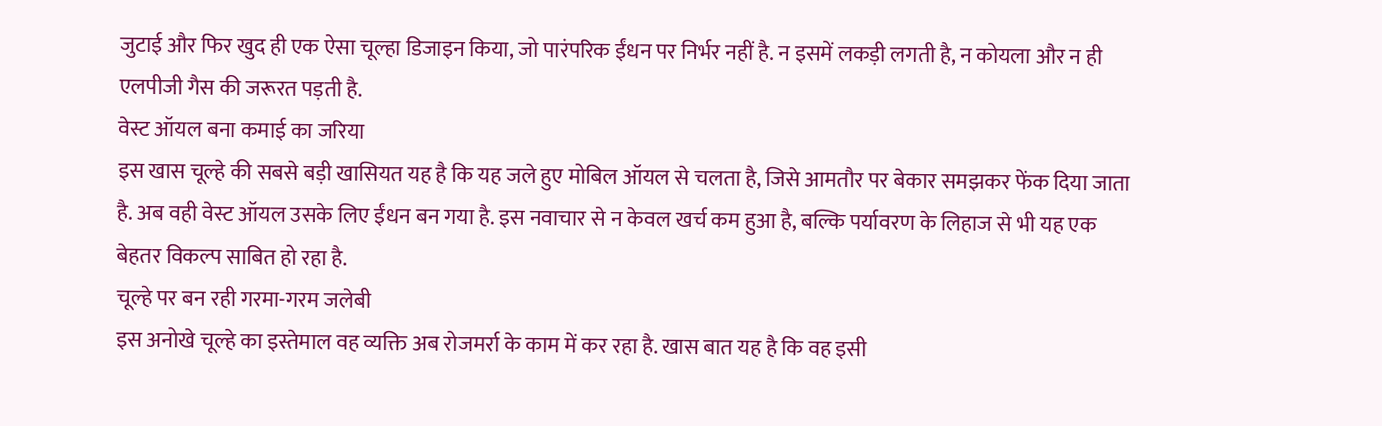जुटाई और फिर खुद ही एक ऐसा चूल्हा डिजाइन किया, जो पारंपरिक ईंधन पर निर्भर नहीं है. न इसमें लकड़ी लगती है, न कोयला और न ही एलपीजी गैस की जरूरत पड़ती है.
वेस्ट ऑयल बना कमाई का जरिया
इस खास चूल्हे की सबसे बड़ी खासियत यह है कि यह जले हुए मोबिल ऑयल से चलता है, जिसे आमतौर पर बेकार समझकर फेंक दिया जाता है. अब वही वेस्ट ऑयल उसके लिए ईंधन बन गया है. इस नवाचार से न केवल खर्च कम हुआ है, बल्कि पर्यावरण के लिहाज से भी यह एक बेहतर विकल्प साबित हो रहा है.
चूल्हे पर बन रही गरमा-गरम जलेबी
इस अनोखे चूल्हे का इस्तेमाल वह व्यक्ति अब रोजमर्रा के काम में कर रहा है. खास बात यह है कि वह इसी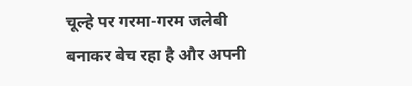चूल्हे पर गरमा-गरम जलेबी बनाकर बेच रहा है और अपनी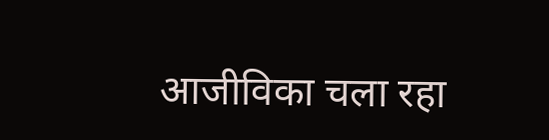आजीविका चला रहा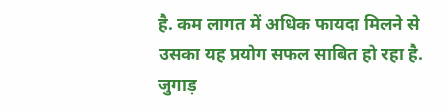है. कम लागत में अधिक फायदा मिलने से उसका यह प्रयोग सफल साबित हो रहा है.
जुगाड़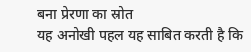बना प्रेरणा का स्रोत
यह अनोखी पहल यह साबित करती है कि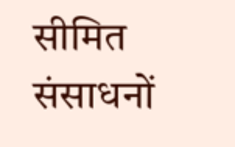सीमित संसाधनों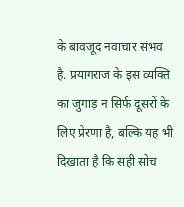के बावजूद नवाचार संभव है. प्रयागराज के इस व्यक्ति का जुगाड़ न सिर्फ दूसरों के लिए प्रेरणा है, बल्कि यह भी दिखाता है कि सही सोच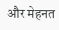और मेहनत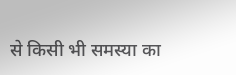से किसी भी समस्या का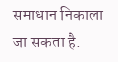समाधान निकाला जा सकता है.